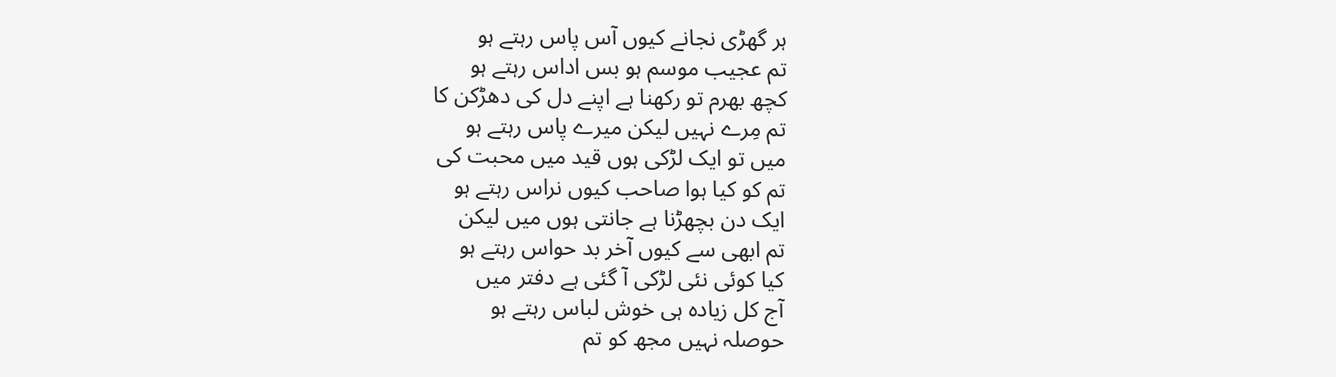ہر گھڑی نجانے کیوں آس پاس رہتے ہو
تم عجیب موسم ہو بس اداس رہتے ہو
کچھ بھرم تو رکھنا ہے اپنے دل کی دھڑکن کا
تم مِرے نہیں لیکن میرے پاس رہتے ہو
میں تو ایک لڑکی ہوں قید میں محبت کی
تم کو کیا ہوا صاحب کیوں نراس رہتے ہو
ایک دن بچھڑنا ہے جانتی ہوں میں لیکن
تم ابھی سے کیوں آخر بد حواس رہتے ہو
کیا کوئی نئی لڑکی آ گئی ہے دفتر میں
آج کل زیادہ ہی خوش لباس رہتے ہو
حوصلہ نہیں مجھ کو تم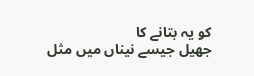کو یہ بتانے کا
جھیل جیسے نیناں میں مثل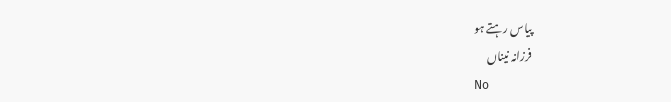پیاس رہتے ہو
فرزانہ نیناں
No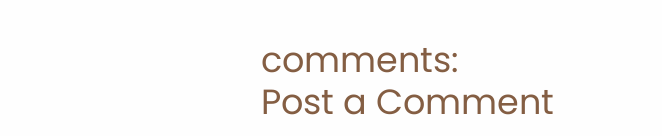comments:
Post a Comment